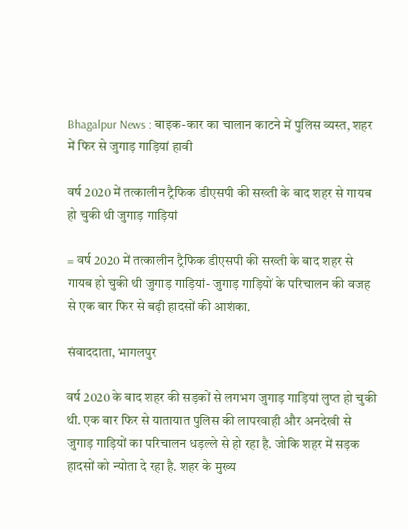Bhagalpur News : बाइक-कार का चालान काटने में पुलिस व्यस्त, शहर में फिर से जुगाड़ गाड़ियां हावी

वर्ष 2020 में तत्कालीन ट्रैफिक डीएसपी की सख्ती के बाद शहर से गायब हो चुकी थी जुगाड़ गाड़ियां

= वर्ष 2020 में तत्कालीन ट्रैफिक डीएसपी की सख्ती के बाद शहर से गायब हो चुकी थी जुगाड़ गाड़ियां- जुगाड़ गाड़ियों के परिचालन की वजह से एक बार फिर से बढ़ी हादसों की आशंका.

संवाददाता, भागलपुर

वर्ष 2020 के बाद शहर की सड़कों से लगभग जुगाड़ गाड़ियां लुप्त हो चुकी थी. एक बार फिर से यातायात पुलिस की लापरवाही और अनदेखी से जुगाड़ गाड़ियों का परिचालन धड़ल्ले से हो रहा है. जोकि शहर में सड़क हादसों को न्योता दे रहा है. शहर के मुख्य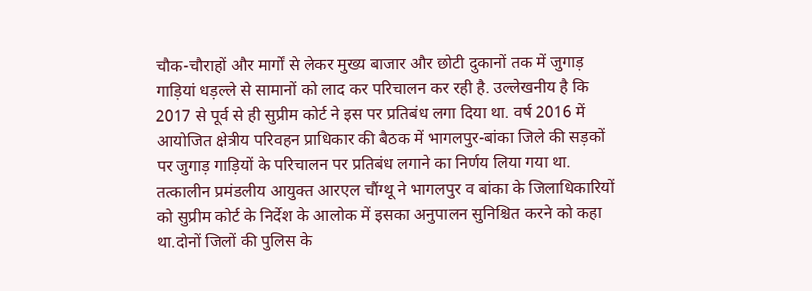चौक-चौराहों और मार्गों से लेकर मुख्य बाजार और छोटी दुकानों तक में जुगाड़ गाड़ियां धड़ल्ले से सामानों को लाद कर परिचालन कर रही है. उल्लेखनीय है कि 2017 से पूर्व से ही सुप्रीम कोर्ट ने इस पर प्रतिबंध लगा दिया था. वर्ष 2016 में आयोजित क्षेत्रीय परिवहन प्राधिकार की बैठक में भागलपुर-बांका जिले की सड़कों पर जुगाड़ गाड़ियों के परिचालन पर प्रतिबंध लगाने का निर्णय लिया गया था. तत्कालीन प्रमंडलीय आयुक्त आरएल चौंग्थू ने भागलपुर व बांका के जिलाधिकारियों को सुप्रीम कोर्ट के निर्देश के आलोक में इसका अनुपालन सुनिश्चित करने को कहा था.दोनों जिलों की पुलिस के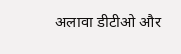अलावा डीटीओ और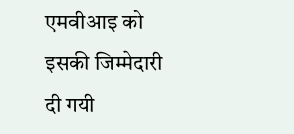एमवीआइ को इसकी जिम्मेदारी दी गयी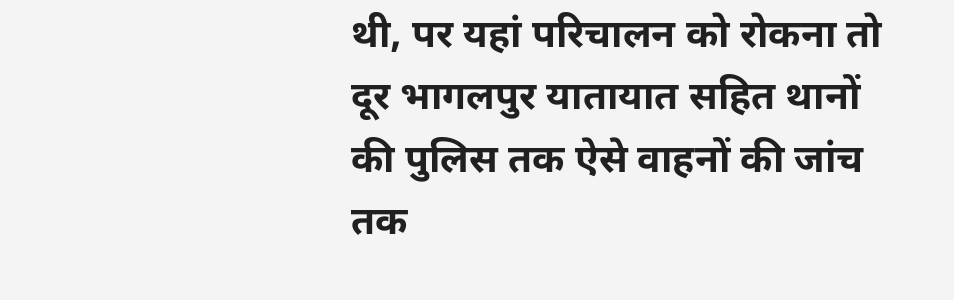थी, पर यहां परिचालन को रोकना तो दूर भागलपुर यातायात सहित थानों की पुलिस तक ऐसे वाहनों की जांच तक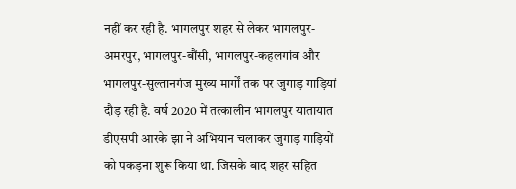नहीं कर रही है. भागलपुर शहर से लेकर भागलपुर-अमरपुर, भागलपुर-बौंसी, भागलपुर-कहलगांव और भागलपुर-सुल्तानगंज मुख्य मार्गों तक पर जुगाड़ गाड़ियां दौड़ रही है. वर्ष 2020 में तत्कालीन भागलपुर यातायात डीएसपी आरके झा ने अभियान चलाकर जुगाड़ गाड़ियों को पकड़ना शुरू किया था. जिसके बाद शहर सहित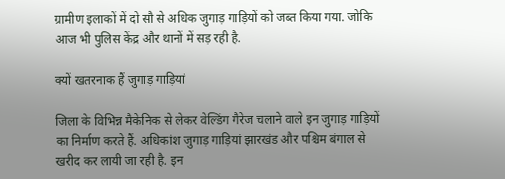ग्रामीण इलाकों में दो सौ से अधिक जुगाड़ गाड़ियों को जब्त किया गया. जोकि आज भी पुलिस केंद्र और थानों में सड़ रही है.

क्यों खतरनाक हैं जुगाड़ गाड़ियां

जिला के विभिन्न मैकेनिक से लेकर वेल्डिंग गैरेज चलाने वाले इन जुगाड़ गाड़ियों का निर्माण करते हैं. अधिकांश जुगाड़ गाड़ियां झारखंड और पश्चिम बंगाल से खरीद कर लायी जा रही है. इन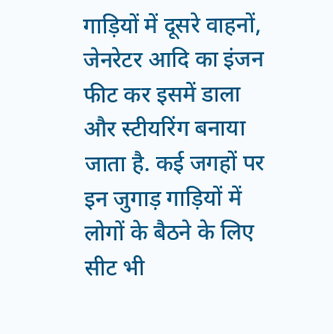गाड़ियों में दूसरे वाहनों, जेनरेटर आदि का इंजन फीट कर इसमें डाला और स्टीयरिंग बनाया जाता है. कई जगहों पर इन जुगाड़ गाड़ियों में लोगों के बैठने के लिए सीट भी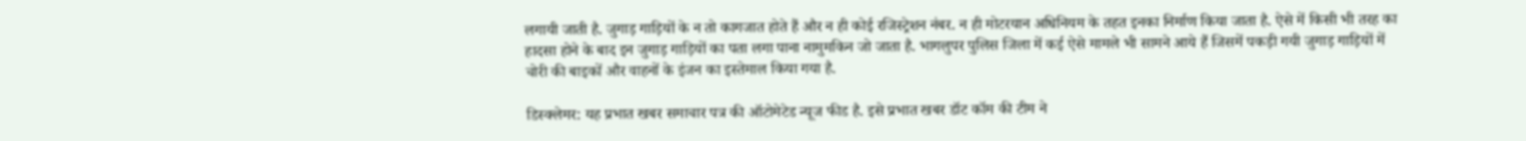लगायी जाती है. जुगाड़ गाड़ियों के न तो कागजात होते हैं और न ही कोई रजिस्ट्रेशन नंबर. न ही मोटरयान अधिनियम के तहत इनका निर्माण किया जाता है. ऐसे में किसी भी तरह का हादसा होने के बाद इन जुगाड़ गाड़ियों का पता लगा पाना नामुमकिन जो जाता है. भागलुपर पुलिस जिला में कई ऐसे मामले भी सामने आये हैं जिसमें पकड़ी गयी जुगाड़ गाड़ियों में चोरी की बाइकों और वाहनों के इंजन का इस्तेमाल किया गया है.

डिस्क्लेमर: यह प्रभात खबर समाचार पत्र की ऑटोमेटेड न्यूज फीड है. इसे प्रभात खबर डॉट कॉम की टीम ने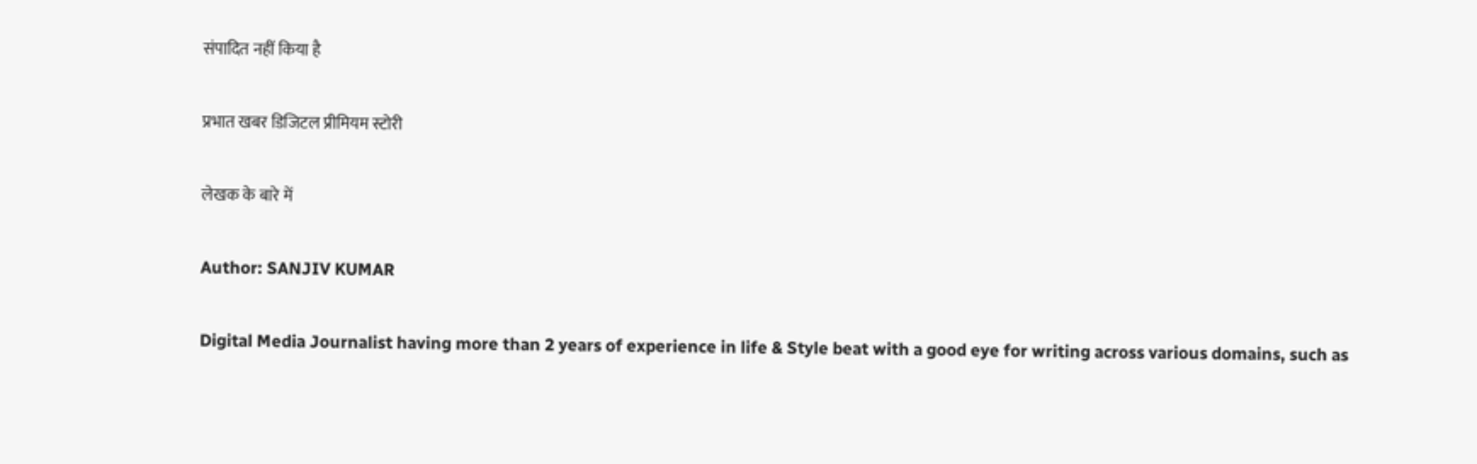संपादित नहीं किया है

प्रभात खबर डिजिटल प्रीमियम स्टोरी

लेखक के बारे में

Author: SANJIV KUMAR

Digital Media Journalist having more than 2 years of experience in life & Style beat with a good eye for writing across various domains, such as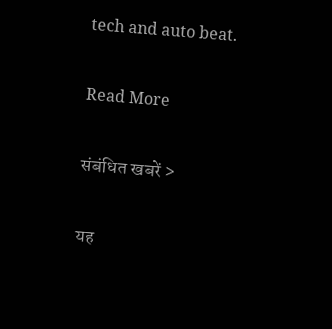tech and auto beat.

Read More

संबंधित खबरें >

यह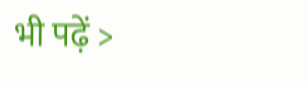भी पढ़ें >